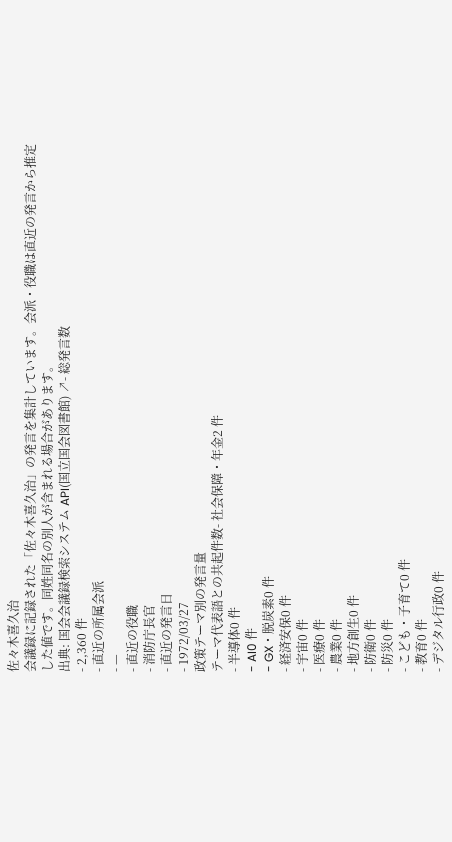佐々木喜久治
会議録に記録された「佐々木喜久治」の発言を集計しています。会派・役職は直近の発言から推定した値です。同姓同名の別人が含まれる場合があります。
出典: 国会会議録検索システム API(国立国会図書館) ↗- 総発言数
- 2,360 件
- 直近の所属会派
- —
- 直近の役職
- 消防庁長官
- 直近の発言日
- 1972/03/27
政策テーマ別の発言量
テーマ代表語との共起件数- 社会保障・年金2 件
- 半導体0 件
- AI0 件
- GX・脱炭素0 件
- 経済安保0 件
- 宇宙0 件
- 医療0 件
- 農業0 件
- 地方創生0 件
- 防衛0 件
- 防災0 件
- こども・子育て0 件
- 教育0 件
- デジタル行政0 件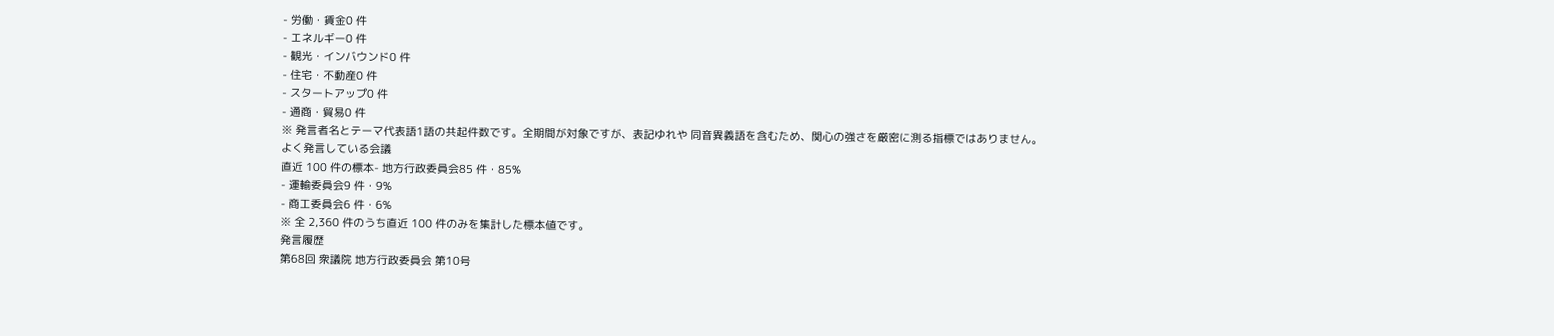- 労働・賃金0 件
- エネルギー0 件
- 観光・インバウンド0 件
- 住宅・不動産0 件
- スタートアップ0 件
- 通商・貿易0 件
※ 発言者名とテーマ代表語1語の共起件数です。全期間が対象ですが、表記ゆれや 同音異義語を含むため、関心の強さを厳密に測る指標ではありません。
よく発言している会議
直近 100 件の標本- 地方行政委員会85 件・85%
- 運輸委員会9 件・9%
- 商工委員会6 件・6%
※ 全 2,360 件のうち直近 100 件のみを集計した標本値です。
発言履歴
第68回 衆議院 地方行政委員会 第10号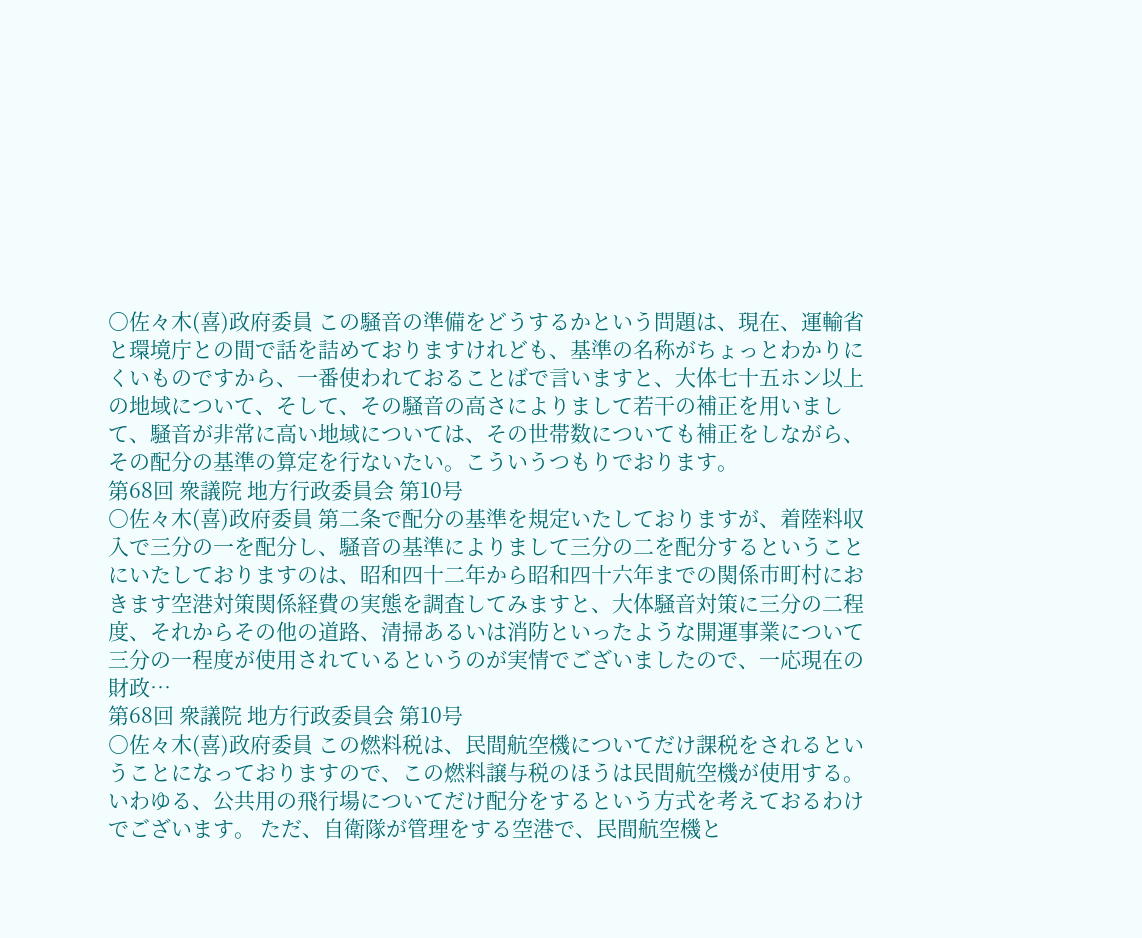○佐々木(喜)政府委員 この騒音の準備をどうするかという問題は、現在、運輸省と環境庁との間で話を詰めておりますけれども、基準の名称がちょっとわかりにくいものですから、一番使われておることばで言いますと、大体七十五ホン以上の地域について、そして、その騒音の高さによりまして若干の補正を用いまして、騒音が非常に高い地域については、その世帯数についても補正をしながら、その配分の基準の算定を行ないたい。こういうつもりでおります。
第68回 衆議院 地方行政委員会 第10号
○佐々木(喜)政府委員 第二条で配分の基準を規定いたしておりますが、着陸料収入で三分の一を配分し、騒音の基準によりまして三分の二を配分するということにいたしておりますのは、昭和四十二年から昭和四十六年までの関係市町村におきます空港対策関係経費の実態を調査してみますと、大体騒音対策に三分の二程度、それからその他の道路、清掃あるいは消防といったような開運事業について三分の一程度が使用されているというのが実情でございましたので、一応現在の財政…
第68回 衆議院 地方行政委員会 第10号
○佐々木(喜)政府委員 この燃料税は、民間航空機についてだけ課税をされるということになっておりますので、この燃料譲与税のほうは民間航空機が使用する。いわゆる、公共用の飛行場についてだけ配分をするという方式を考えておるわけでございます。 ただ、自衛隊が管理をする空港で、民間航空機と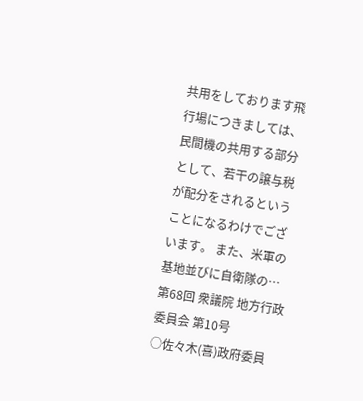共用をしております飛行場につきましては、民間機の共用する部分として、若干の譲与税が配分をされるということになるわけでございます。 また、米軍の基地並びに自衛隊の…
第68回 衆議院 地方行政委員会 第10号
○佐々木(喜)政府委員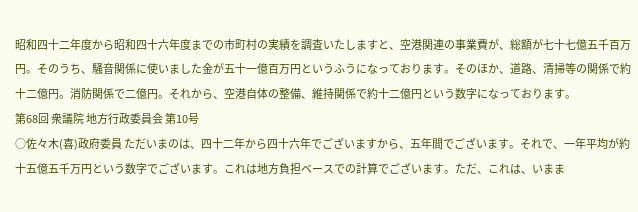昭和四十二年度から昭和四十六年度までの市町村の実績を調査いたしますと、空港関連の事業費が、総額が七十七億五千百万円。そのうち、騒音関係に使いました金が五十一億百万円というふうになっております。そのほか、道路、清掃等の関係で約十二億円。消防関係で二億円。それから、空港自体の整備、維持関係で約十二億円という数字になっております。
第68回 衆議院 地方行政委員会 第10号
○佐々木(喜)政府委員 ただいまのは、四十二年から四十六年でございますから、五年間でございます。それで、一年平均が約十五億五千万円という数字でございます。これは地方負担ベースでの計算でございます。ただ、これは、いまま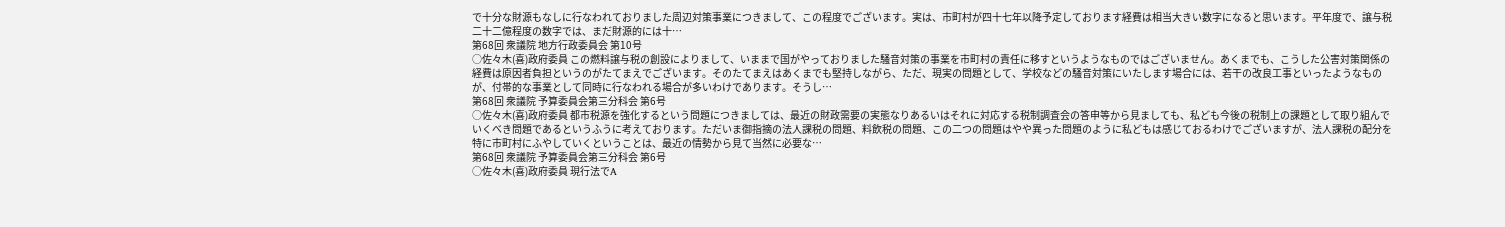で十分な財源もなしに行なわれておりました周辺対策事業につきまして、この程度でございます。実は、市町村が四十七年以降予定しております経費は相当大きい数字になると思います。平年度で、譲与税二十二億程度の数字では、まだ財源的には十…
第68回 衆議院 地方行政委員会 第10号
○佐々木(喜)政府委員 この燃料譲与税の創設によりまして、いままで国がやっておりました騒音対策の事業を市町村の責任に移すというようなものではございません。あくまでも、こうした公害対策関係の経費は原因者負担というのがたてまえでございます。そのたてまえはあくまでも堅持しながら、ただ、現実の問題として、学校などの騒音対策にいたします場合には、若干の改良工事といったようなものが、付帯的な事業として同時に行なわれる場合が多いわけであります。そうし…
第68回 衆議院 予算委員会第三分科会 第6号
○佐々木(喜)政府委員 都市税源を強化するという問題につきましては、最近の財政需要の実態なりあるいはそれに対応する税制調査会の答申等から見ましても、私ども今後の税制上の課題として取り組んでいくべき問題であるというふうに考えております。ただいま御指摘の法人課税の問題、料飲税の問題、この二つの問題はやや異った問題のように私どもは感じておるわけでございますが、法人課税の配分を特に市町村にふやしていくということは、最近の情勢から見て当然に必要な…
第68回 衆議院 予算委員会第三分科会 第6号
○佐々木(喜)政府委員 現行法でA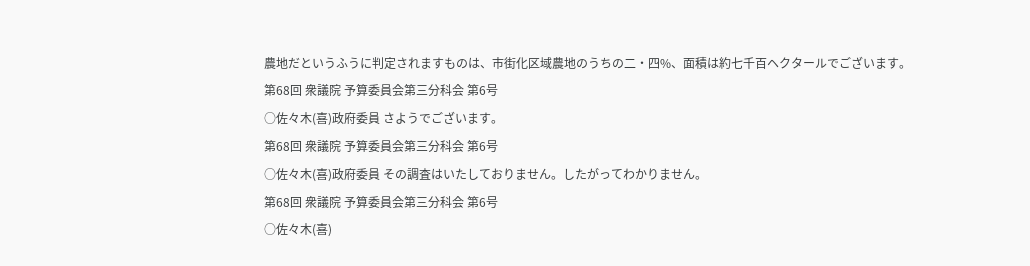農地だというふうに判定されますものは、市街化区域農地のうちの二・四%、面積は約七千百ヘクタールでございます。
第68回 衆議院 予算委員会第三分科会 第6号
○佐々木(喜)政府委員 さようでございます。
第68回 衆議院 予算委員会第三分科会 第6号
○佐々木(喜)政府委員 その調査はいたしておりません。したがってわかりません。
第68回 衆議院 予算委員会第三分科会 第6号
○佐々木(喜)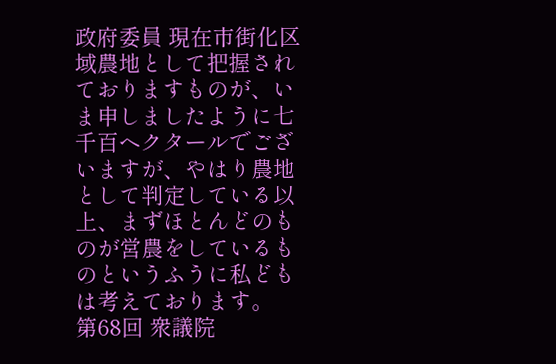政府委員 現在市街化区域農地として把握されておりますものが、いま申しましたように七千百ヘクタールでございますが、やはり農地として判定している以上、まずほとんどのものが営農をしているものというふうに私どもは考えております。
第68回 衆議院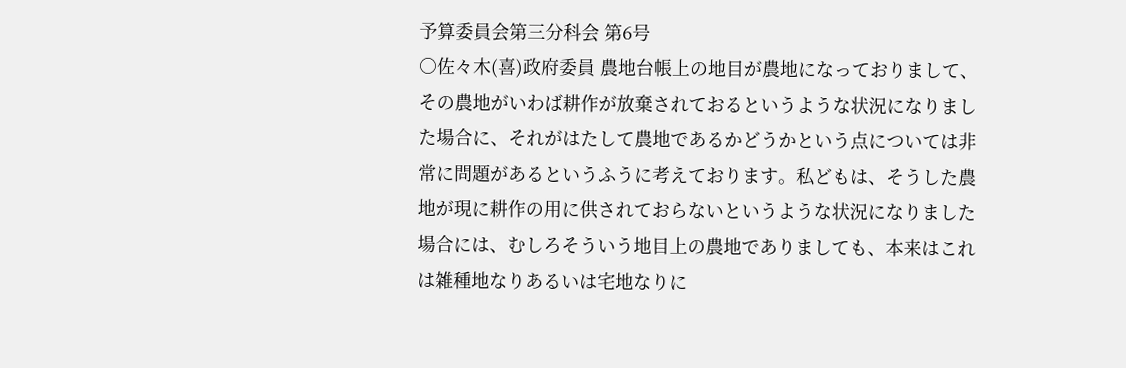予算委員会第三分科会 第6号
○佐々木(喜)政府委員 農地台帳上の地目が農地になっておりまして、その農地がいわば耕作が放棄されておるというような状況になりました場合に、それがはたして農地であるかどうかという点については非常に問題があるというふうに考えております。私どもは、そうした農地が現に耕作の用に供されておらないというような状況になりました場合には、むしろそういう地目上の農地でありましても、本来はこれは雑種地なりあるいは宅地なりに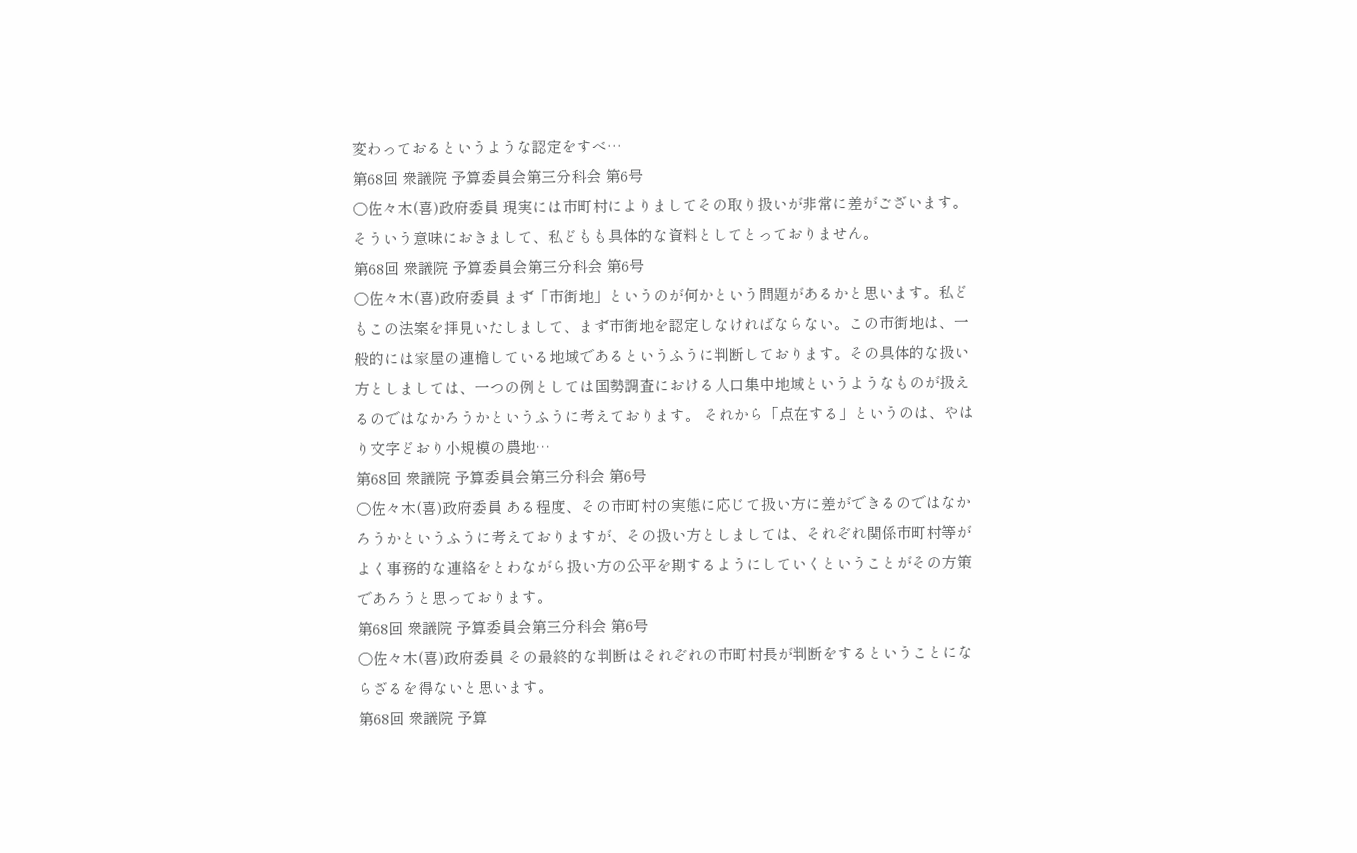変わっておるというような認定をすべ…
第68回 衆議院 予算委員会第三分科会 第6号
○佐々木(喜)政府委員 現実には市町村によりましてその取り扱いが非常に差がございます。そういう意味におきまして、私どもも具体的な資料としてとっておりません。
第68回 衆議院 予算委員会第三分科会 第6号
○佐々木(喜)政府委員 まず「市街地」というのが何かという問題があるかと思います。私どもこの法案を拝見いたしまして、まず市街地を認定しなければならない。この市街地は、一般的には家屋の連檐している地域であるというふうに判断しております。その具体的な扱い方としましては、一つの例としては国勢調査における人口集中地域というようなものが扱えるのではなかろうかというふうに考えております。 それから「点在する」というのは、やはり文字どおり小規模の農地…
第68回 衆議院 予算委員会第三分科会 第6号
○佐々木(喜)政府委員 ある程度、その市町村の実態に応じて扱い方に差ができるのではなかろうかというふうに考えておりますが、その扱い方としましては、それぞれ関係市町村等がよく事務的な連絡をとわながら扱い方の公平を期するようにしていくということがその方策であろうと思っております。
第68回 衆議院 予算委員会第三分科会 第6号
○佐々木(喜)政府委員 その最終的な判断はそれぞれの市町村長が判断をするということにならざるを得ないと思います。
第68回 衆議院 予算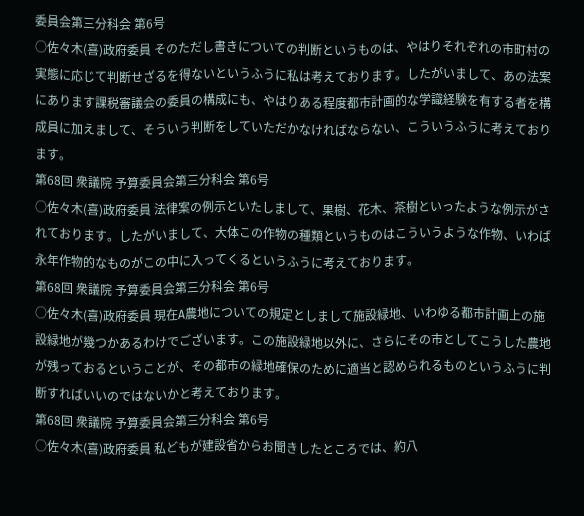委員会第三分科会 第6号
○佐々木(喜)政府委員 そのただし書きについての判断というものは、やはりそれぞれの市町村の実態に応じて判断せざるを得ないというふうに私は考えております。したがいまして、あの法案にあります課税審議会の委員の構成にも、やはりある程度都市計画的な学識経験を有する者を構成員に加えまして、そういう判断をしていただかなければならない、こういうふうに考えております。
第68回 衆議院 予算委員会第三分科会 第6号
○佐々木(喜)政府委員 法律案の例示といたしまして、果樹、花木、茶樹といったような例示がされております。したがいまして、大体この作物の種類というものはこういうような作物、いわば永年作物的なものがこの中に入ってくるというふうに考えております。
第68回 衆議院 予算委員会第三分科会 第6号
○佐々木(喜)政府委員 現在A農地についての規定としまして施設緑地、いわゆる都市計画上の施設緑地が幾つかあるわけでございます。この施設緑地以外に、さらにその市としてこうした農地が残っておるということが、その都市の緑地確保のために適当と認められるものというふうに判断すればいいのではないかと考えております。
第68回 衆議院 予算委員会第三分科会 第6号
○佐々木(喜)政府委員 私どもが建設省からお聞きしたところでは、約八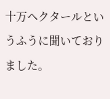十万ヘクタールというふうに聞いておりました。